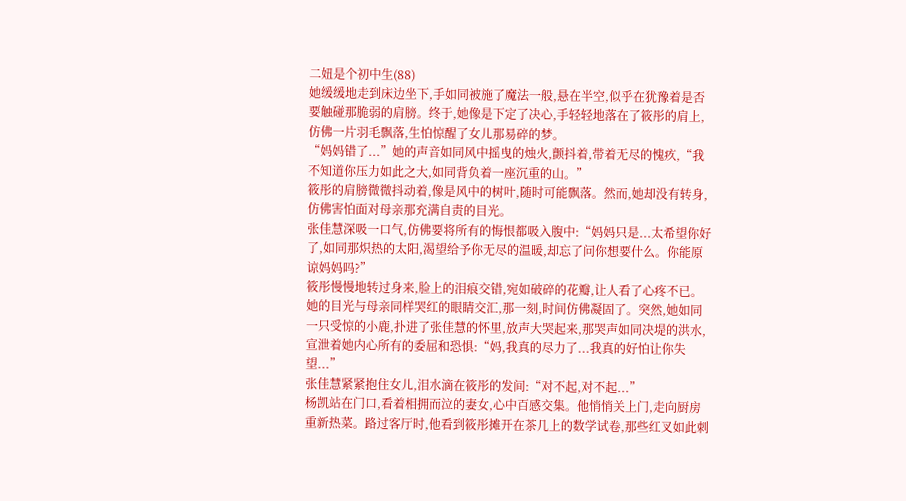二妞是个初中生(88)
她缓缓地走到床边坐下,手如同被施了魔法一般,悬在半空,似乎在犹豫着是否要触碰那脆弱的肩膀。终于,她像是下定了决心,手轻轻地落在了筱彤的肩上,仿佛一片羽毛飘落,生怕惊醒了女儿那易碎的梦。
“妈妈错了...”她的声音如同风中摇曳的烛火,颤抖着,带着无尽的愧疚,“我不知道你压力如此之大,如同背负着一座沉重的山。”
筱彤的肩膀微微抖动着,像是风中的树叶,随时可能飘落。然而,她却没有转身,仿佛害怕面对母亲那充满自责的目光。
张佳慧深吸一口气,仿佛要将所有的悔恨都吸入腹中:“妈妈只是...太希望你好了,如同那炽热的太阳,渴望给予你无尽的温暖,却忘了问你想要什么。你能原谅妈妈吗?”
筱彤慢慢地转过身来,脸上的泪痕交错,宛如破碎的花瓣,让人看了心疼不已。她的目光与母亲同样哭红的眼睛交汇,那一刻,时间仿佛凝固了。突然,她如同一只受惊的小鹿,扑进了张佳慧的怀里,放声大哭起来,那哭声如同决堤的洪水,宣泄着她内心所有的委屈和恐惧:“妈,我真的尽力了...我真的好怕让你失望...”
张佳慧紧紧抱住女儿,泪水滴在筱彤的发间:“对不起,对不起...”
杨凯站在门口,看着相拥而泣的妻女,心中百感交集。他悄悄关上门,走向厨房重新热菜。路过客厅时,他看到筱彤摊开在茶几上的数学试卷,那些红叉如此刺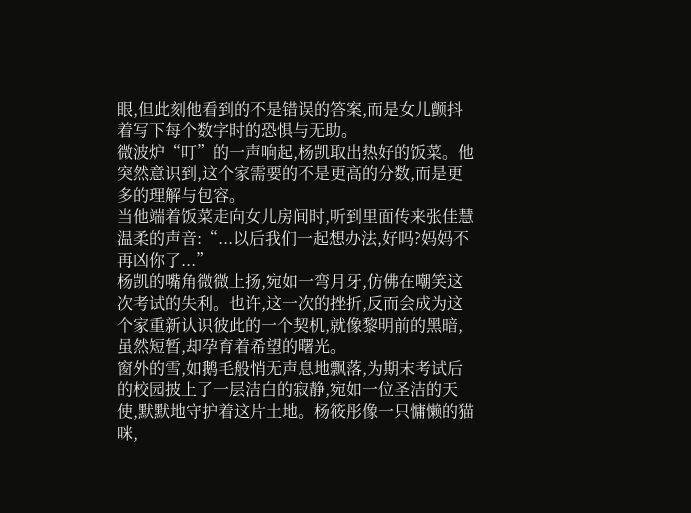眼,但此刻他看到的不是错误的答案,而是女儿颤抖着写下每个数字时的恐惧与无助。
微波炉“叮”的一声响起,杨凯取出热好的饭菜。他突然意识到,这个家需要的不是更高的分数,而是更多的理解与包容。
当他端着饭菜走向女儿房间时,听到里面传来张佳慧温柔的声音:“...以后我们一起想办法,好吗?妈妈不再凶你了...”
杨凯的嘴角微微上扬,宛如一弯月牙,仿佛在嘲笑这次考试的失利。也许,这一次的挫折,反而会成为这个家重新认识彼此的一个契机,就像黎明前的黑暗,虽然短暂,却孕育着希望的曙光。
窗外的雪,如鹅毛般悄无声息地飘落,为期末考试后的校园披上了一层洁白的寂静,宛如一位圣洁的天使,默默地守护着这片土地。杨筱彤像一只慵懒的猫咪,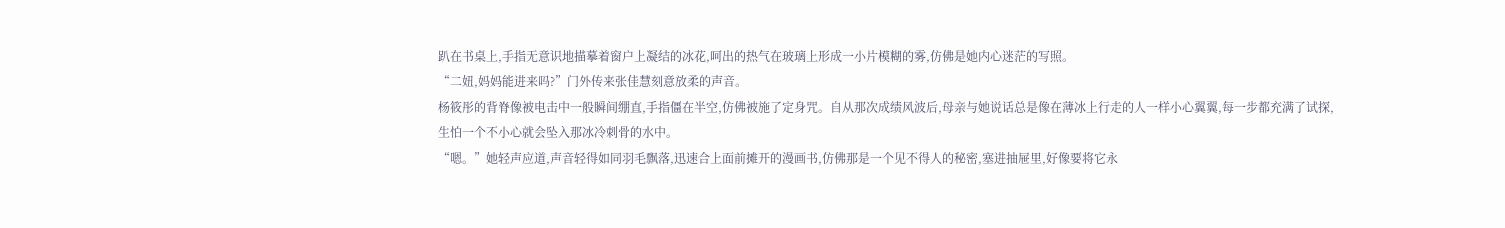趴在书桌上,手指无意识地描摹着窗户上凝结的冰花,呵出的热气在玻璃上形成一小片模糊的雾,仿佛是她内心迷茫的写照。
“二妞,妈妈能进来吗?”门外传来张佳慧刻意放柔的声音。
杨筱彤的背脊像被电击中一般瞬间绷直,手指僵在半空,仿佛被施了定身咒。自从那次成绩风波后,母亲与她说话总是像在薄冰上行走的人一样小心翼翼,每一步都充满了试探,生怕一个不小心就会坠入那冰冷刺骨的水中。
“嗯。”她轻声应道,声音轻得如同羽毛飘落,迅速合上面前摊开的漫画书,仿佛那是一个见不得人的秘密,塞进抽屉里,好像要将它永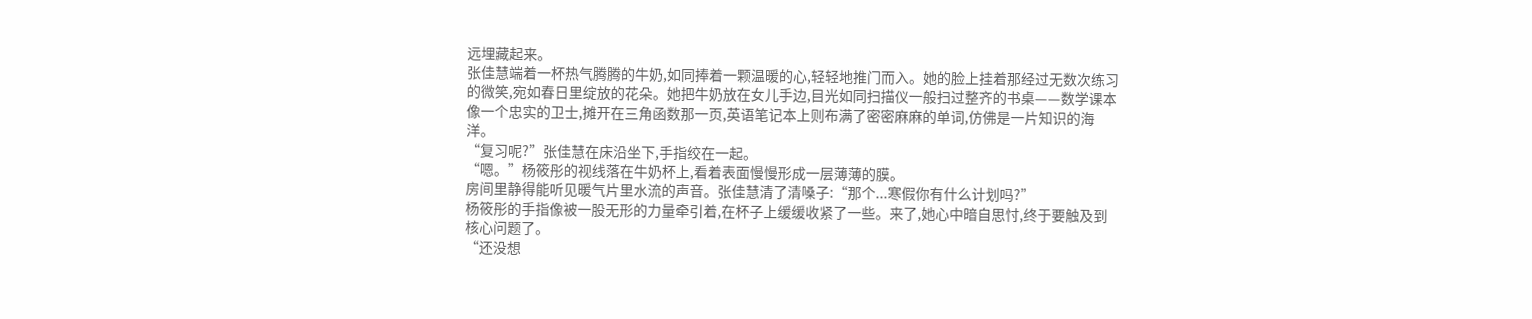远埋藏起来。
张佳慧端着一杯热气腾腾的牛奶,如同捧着一颗温暖的心,轻轻地推门而入。她的脸上挂着那经过无数次练习的微笑,宛如春日里绽放的花朵。她把牛奶放在女儿手边,目光如同扫描仪一般扫过整齐的书桌——数学课本像一个忠实的卫士,摊开在三角函数那一页,英语笔记本上则布满了密密麻麻的单词,仿佛是一片知识的海洋。
“复习呢?”张佳慧在床沿坐下,手指绞在一起。
“嗯。”杨筱彤的视线落在牛奶杯上,看着表面慢慢形成一层薄薄的膜。
房间里静得能听见暖气片里水流的声音。张佳慧清了清嗓子:“那个...寒假你有什么计划吗?”
杨筱彤的手指像被一股无形的力量牵引着,在杯子上缓缓收紧了一些。来了,她心中暗自思忖,终于要触及到核心问题了。
“还没想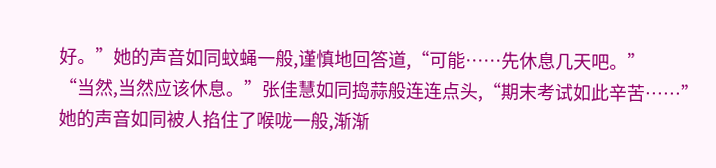好。”她的声音如同蚊蝇一般,谨慎地回答道,“可能……先休息几天吧。”
“当然,当然应该休息。”张佳慧如同捣蒜般连连点头,“期末考试如此辛苦……”她的声音如同被人掐住了喉咙一般,渐渐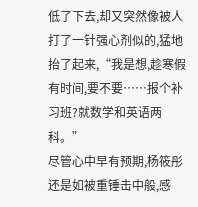低了下去,却又突然像被人打了一针强心剂似的,猛地抬了起来,“我是想,趁寒假有时间,要不要……报个补习班?就数学和英语两科。”
尽管心中早有预期,杨筱彤还是如被重锤击中般,感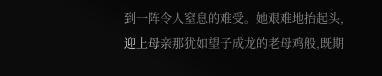到一阵令人窒息的难受。她艰难地抬起头,迎上母亲那犹如望子成龙的老母鸡般,既期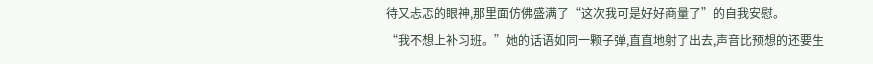待又忐忑的眼神,那里面仿佛盛满了“这次我可是好好商量了”的自我安慰。
“我不想上补习班。”她的话语如同一颗子弹,直直地射了出去,声音比预想的还要生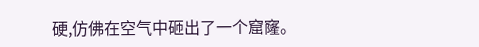硬,仿佛在空气中砸出了一个窟窿。